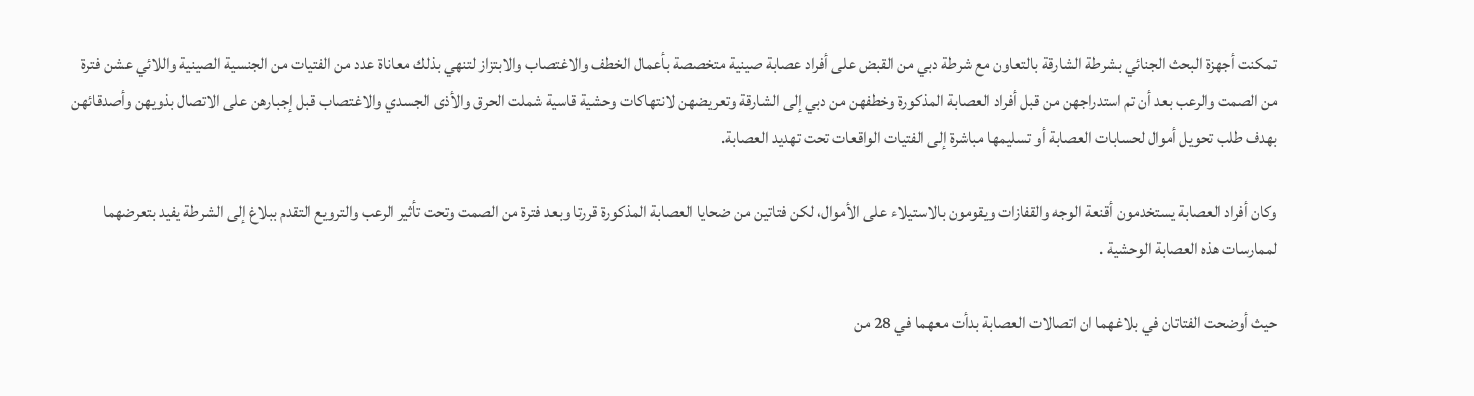تمكنت أجهزة البحث الجنائي بشرطة الشارقة بالتعاون مع شرطة دبي من القبض على أفراد عصابة صينية متخصصة بأعمال الخطف والاغتصاب والابتزاز لتنهي بذلك معاناة عدد من الفتيات من الجنسية الصينية واللائي عشن فترة من الصمت والرعب بعد أن تم استدراجهن من قبل أفراد العصابة المذكورة وخطفهن من دبي إلى الشارقة وتعريضهن لانتهاكات وحشية قاسية شملت الحرق والأذى الجسدي والاغتصاب قبل إجبارهن على الاتصال بذويهن وأصدقائهن بهدف طلب تحويل أموال لحسابات العصابة أو تسليمها مباشرة إلى الفتيات الواقعات تحت تهديد العصابة.

وكان أفراد العصابة يستخدمون أقنعة الوجه والقفازات ويقومون بالاستيلاء على الأموال، لكن فتاتين من ضحايا العصابة المذكورة قررتا وبعد فترة من الصمت وتحت تأثير الرعب والترويع التقدم ببلاغ إلى الشرطة يفيد بتعرضهما لممارسات هذه العصابة الوحشية .

حيث أوضحت الفتاتان في بلاغهما ان اتصالات العصابة بدأت معهما في 28 من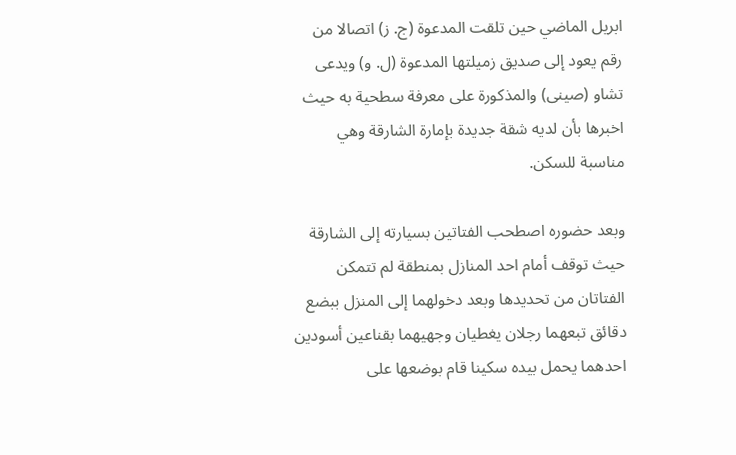ابريل الماضي حين تلقت المدعوة (ج. ز) اتصالا من رقم يعود إلى صديق زميلتها المدعوة (ل. و) ويدعى تشاو (صينى) والمذكورة على معرفة سطحية به حيث اخبرها بأن لديه شقة جديدة بإمارة الشارقة وهي مناسبة للسكن.

وبعد حضوره اصطحب الفتاتين بسيارته إلى الشارقة حيث توقف أمام احد المنازل بمنطقة لم تتمكن الفتاتان من تحديدها وبعد دخولهما إلى المنزل ببضع دقائق تبعهما رجلان يغطيان وجهيهما بقناعين أسودين احدهما يحمل بيده سكينا قام بوضعها على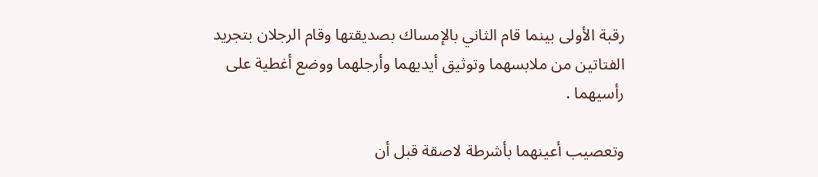رقبة الأولى بينما قام الثاني بالإمساك بصديقتها وقام الرجلان بتجريد الفتاتين من ملابسهما وتوثيق أيديهما وأرجلهما ووضع أغطية على رأسيهما .

وتعصيب أعينهما بأشرطة لاصقة قبل أن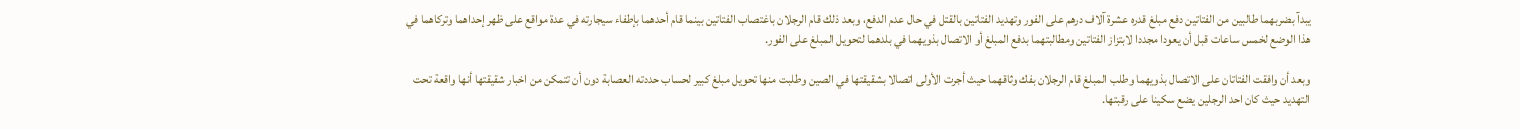يبدآ بضربهما طالبين من الفتاتين دفع مبلغ قدره عشرة آلاف درهم على الفور وتهديد الفتاتين بالقتل في حال عدم الدفع، وبعد ذلك قام الرجلان باغتصاب الفتاتين بينما قام أحدهما بإطفاء سيجارته في عدة مواقع على ظهر إحداهما وتركاهما في هذا الوضع لخمس ساعات قبل أن يعودا مجددا لابتزاز الفتاتين ومطالبتهما بدفع المبلغ أو الاتصال بذويهما في بلدهما لتحويل المبلغ على الفور.

وبعد أن وافقت الفتاتان على الاتصال بذويهما وطلب المبلغ قام الرجلان بفك وثاقهما حيث أجرت الأولى اتصالا بشقيقتها في الصين وطلبت منها تحويل مبلغ كبير لحساب حددته العصابة دون أن تتمكن من اخبار شقيقتها أنها واقعة تحت التهديد حيث كان احد الرجلين يضع سكينا على رقبتها.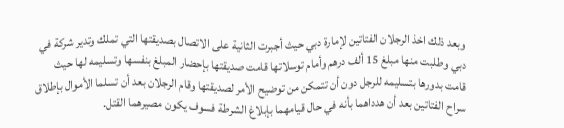وبعد ذلك اخذ الرجلان الفتاتين لإمارة دبي حيث أجبرت الثانية على الاتصال بصديقتها التي تملك وتدير شركة في دبي وطلبت منها مبلغ 15 ألف درهم وأمام توسلاتها قامت صديقتها بإحضار المبلغ بنفسها وتسليمه لها حيث قامت بدورها بتسليمه للرجل دون أن تتمكن من توضيح الأمر لصديقتها وقام الرجلان بعد أن تسلما الأموال بإطلاق سراح الفتاتين بعد أن هدداهما بأنه في حال قيامهما بإبلاغ الشرطة فسوف يكون مصيرهما القتل.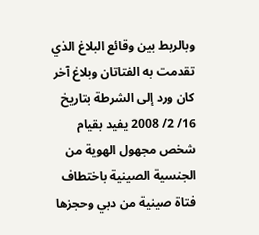وبالربط بين وقائع البلاغ الذي تقدمت به الفتاتان وبلاغ آخر كان ورد إلى الشرطة بتاريخ 16/ 2/ 2008 يفيد بقيام شخص مجهول الهوية من الجنسية الصينية باختطاف فتاة صينية من دبي وحجزها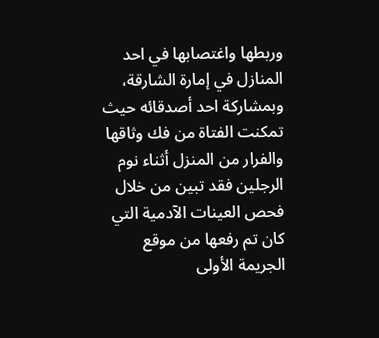وربطها واغتصابها في احد المنازل في إمارة الشارقة، وبمشاركة احد أصدقائه حيث تمكنت الفتاة من فك وثاقها والفرار من المنزل أثناء نوم الرجلين فقد تبين من خلال فحص العينات الآدمية التي كان تم رفعها من موقع الجريمة الأولى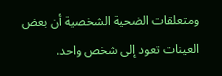ومتعلقات الضحية الشخصية أن بعض العينات تعود إلى شخص واحد.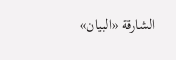الشارقة «البيان»